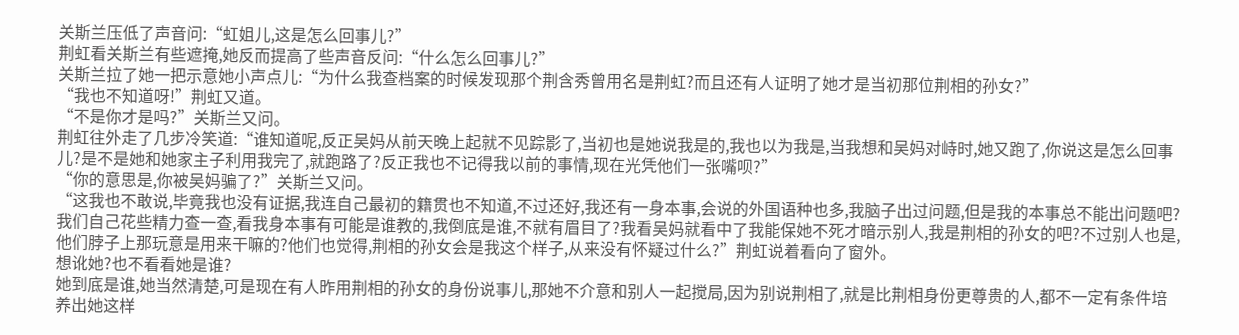关斯兰压低了声音问:“虹姐儿,这是怎么回事儿?”
荆虹看关斯兰有些遮掩,她反而提高了些声音反问:“什么怎么回事儿?”
关斯兰拉了她一把示意她小声点儿:“为什么我查档案的时候发现那个荆含秀曾用名是荆虹?而且还有人证明了她才是当初那位荆相的孙女?”
“我也不知道呀!”荆虹又道。
“不是你才是吗?”关斯兰又问。
荆虹往外走了几步冷笑道:“谁知道呢,反正吴妈从前天晚上起就不见踪影了,当初也是她说我是的,我也以为我是,当我想和吴妈对峙时,她又跑了,你说这是怎么回事儿?是不是她和她家主子利用我完了,就跑路了?反正我也不记得我以前的事情,现在光凭他们一张嘴呗?”
“你的意思是,你被吴妈骗了?”关斯兰又问。
“这我也不敢说,毕竟我也没有证据,我连自己最初的籍贯也不知道,不过还好,我还有一身本事,会说的外国语种也多,我脑子出过问题,但是我的本事总不能出问题吧?我们自己花些精力查一查,看我身本事有可能是谁教的,我倒底是谁,不就有眉目了?我看吴妈就看中了我能保她不死才暗示别人,我是荆相的孙女的吧?不过别人也是,他们脖子上那玩意是用来干嘛的?他们也觉得,荆相的孙女会是我这个样子,从来没有怀疑过什么?”荆虹说着看向了窗外。
想讹她?也不看看她是谁?
她到底是谁,她当然清楚,可是现在有人昨用荆相的孙女的身份说事儿,那她不介意和别人一起搅局,因为别说荆相了,就是比荆相身份更尊贵的人,都不一定有条件培养出她这样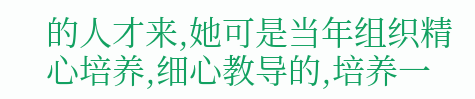的人才来,她可是当年组织精心培养,细心教导的,培养一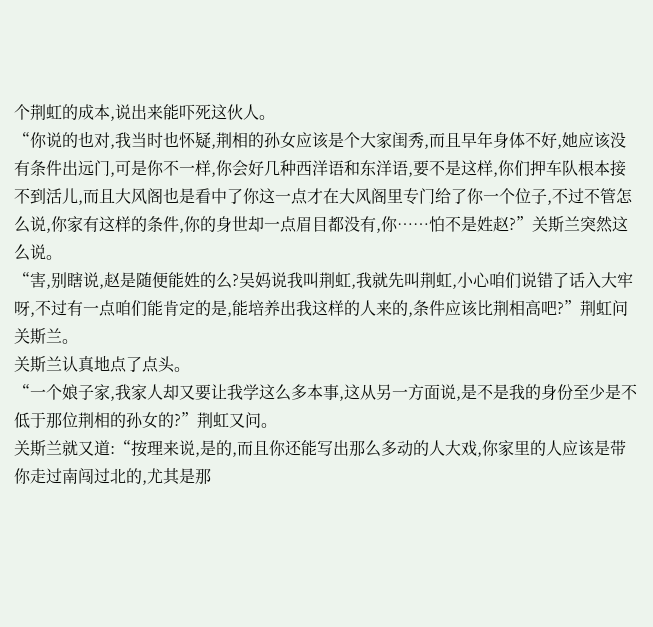个荆虹的成本,说出来能吓死这伙人。
“你说的也对,我当时也怀疑,荆相的孙女应该是个大家闺秀,而且早年身体不好,她应该没有条件出远门,可是你不一样,你会好几种西洋语和东洋语,要不是这样,你们押车队根本接不到活儿,而且大风阁也是看中了你这一点才在大风阁里专门给了你一个位子,不过不管怎么说,你家有这样的条件,你的身世却一点眉目都没有,你……怕不是姓赵?”关斯兰突然这么说。
“害,别瞎说,赵是随便能姓的么?吴妈说我叫荆虹,我就先叫荆虹,小心咱们说错了话入大牢呀,不过有一点咱们能肯定的是,能培养出我这样的人来的,条件应该比荆相高吧?”荆虹问关斯兰。
关斯兰认真地点了点头。
“一个娘子家,我家人却又要让我学这么多本事,这从另一方面说,是不是我的身份至少是不低于那位荆相的孙女的?”荆虹又问。
关斯兰就又道:“按理来说,是的,而且你还能写出那么多动的人大戏,你家里的人应该是带你走过南闯过北的,尤其是那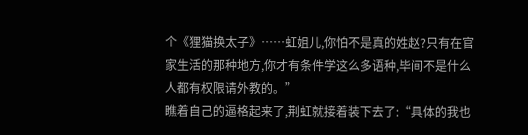个《狸猫换太子》……虹姐儿,你怕不是真的姓赵?只有在官家生活的那种地方,你才有条件学这么多语种,毕间不是什么人都有权限请外教的。”
瞧着自己的逼格起来了,荆虹就接着装下去了:“具体的我也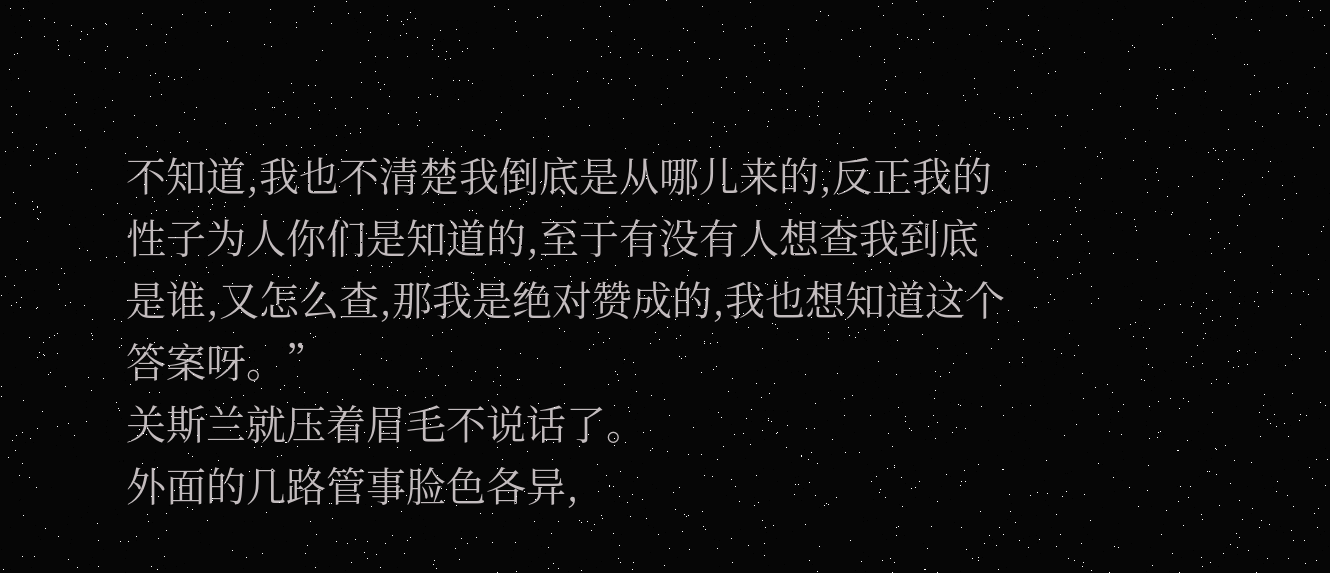不知道,我也不清楚我倒底是从哪儿来的,反正我的性子为人你们是知道的,至于有没有人想查我到底是谁,又怎么查,那我是绝对赞成的,我也想知道这个答案呀。”
关斯兰就压着眉毛不说话了。
外面的几路管事脸色各异,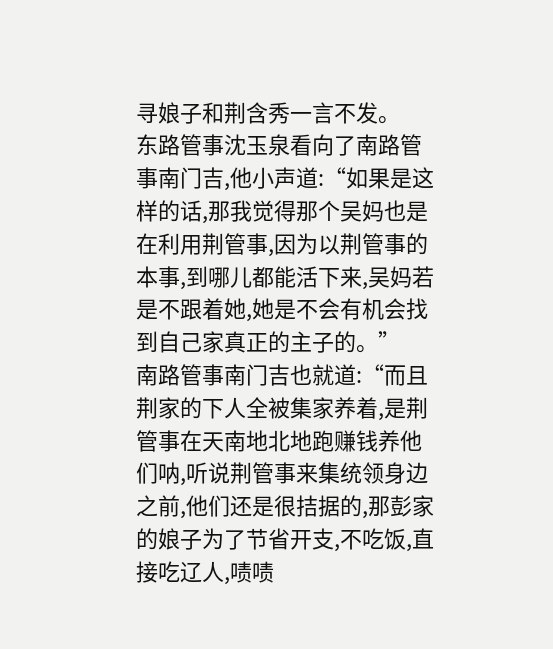寻娘子和荆含秀一言不发。
东路管事沈玉泉看向了南路管事南门吉,他小声道:“如果是这样的话,那我觉得那个吴妈也是在利用荆管事,因为以荆管事的本事,到哪儿都能活下来,吴妈若是不跟着她,她是不会有机会找到自己家真正的主子的。”
南路管事南门吉也就道:“而且荆家的下人全被集家养着,是荆管事在天南地北地跑赚钱养他们呐,听说荆管事来集统领身边之前,他们还是很拮据的,那彭家的娘子为了节省开支,不吃饭,直接吃辽人,啧啧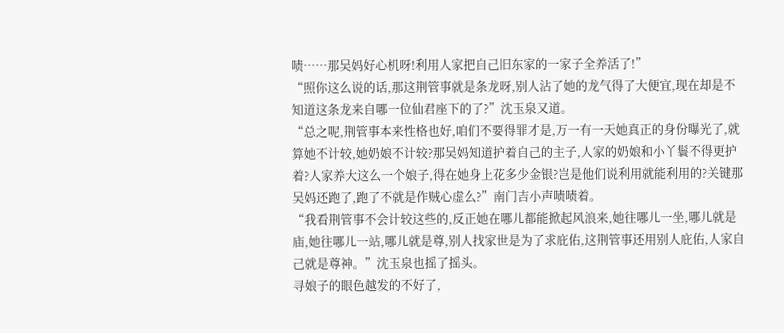啧……那吴妈好心机呀!利用人家把自己旧东家的一家子全养活了!”
“照你这么说的话,那这荆管事就是条龙呀,别人沾了她的龙气得了大便宜,现在却是不知道这条龙来自哪一位仙君座下的了?”沈玉泉又道。
“总之呢,荆管事本来性格也好,咱们不要得罪才是,万一有一天她真正的身份曝光了,就算她不计较,她奶娘不计较?那吴妈知道护着自己的主子,人家的奶娘和小丫鬟不得更护着?人家养大这么一个娘子,得在她身上花多少金银?岂是他们说利用就能利用的?关键那吴妈还跑了,跑了不就是作贼心虚么?”南门吉小声啧啧着。
“我看荆管事不会计较这些的,反正她在哪儿都能掀起风浪来,她往哪儿一坐,哪儿就是庙,她往哪儿一站,哪儿就是尊,别人找家世是为了求庇佑,这荆管事还用别人庇佑,人家自己就是尊神。”沈玉泉也摇了摇头。
寻娘子的眼色越发的不好了,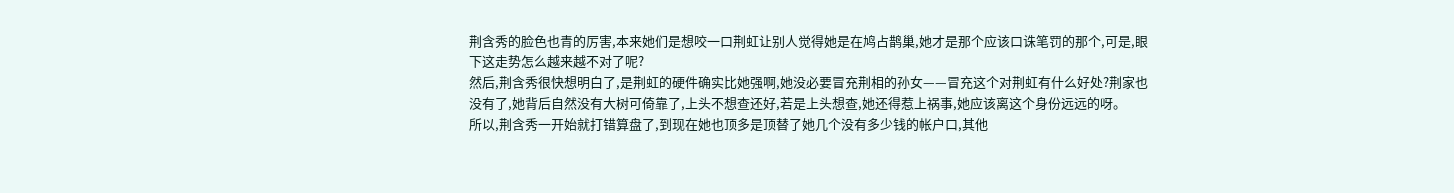荆含秀的脸色也青的厉害,本来她们是想咬一口荆虹让别人觉得她是在鸠占鹊巢,她才是那个应该口诛笔罚的那个,可是,眼下这走势怎么越来越不对了呢?
然后,荆含秀很快想明白了,是荆虹的硬件确实比她强啊,她没必要冒充荆相的孙女——冒充这个对荆虹有什么好处?荆家也没有了,她背后自然没有大树可倚靠了,上头不想查还好,若是上头想查,她还得惹上祸事,她应该离这个身份远远的呀。
所以,荆含秀一开始就打错算盘了,到现在她也顶多是顶替了她几个没有多少钱的帐户口,其他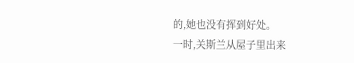的,她也没有挥到好处。
一时,关斯兰从屋子里出来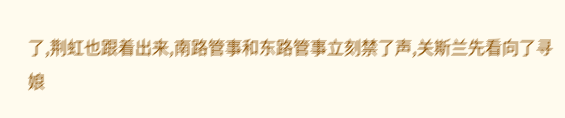了,荆虹也跟着出来,南路管事和东路管事立刻禁了声,关斯兰先看向了寻娘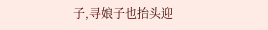子,寻娘子也抬头迎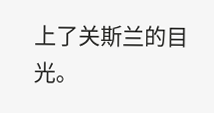上了关斯兰的目光。